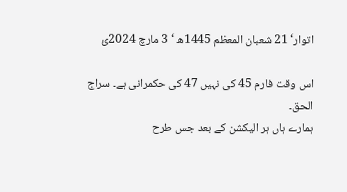اتوار‘ 21 شعبان المعظم 1445ھ ‘ 3 مارچ 2024ئ

اس وقت فارم 45 کی نہیں 47 کی حکمرانی ہے۔ سراج الحق۔
ہمارے ہاں ہر الیکشن کے بعد جس طرح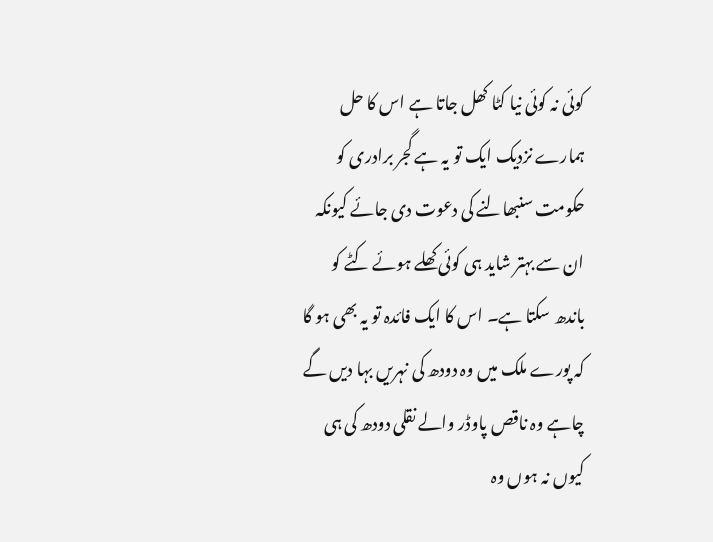کوئی نہ کوئی نیا کٹا کھل جاتا ہے اس کا حل ہمارے نزدیک ایک تو یہ ہے گجر برادری کو حکومت سنبھالنے کی دعوت دی جائے کیونکہ ان سے بہتر شاید ہی کوئی کھلے ہوئے کٹے کو باندھ سکتا ہے۔ اس کا ایک فائدہ تو یہ بھی ہو گا کہ پورے ملک میں وہ دودھ کی نہریں بہا دیں گے چاہے وہ ناقص پاوڈر والے نقلی دودھ کی ہی کیوں نہ ہوں وہ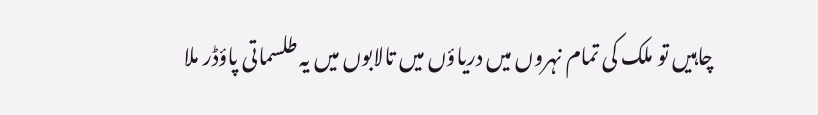چاہیں تو ملک کی تمام نہروں میں دریاؤں میں تالابوں میں یہ طلسماتی پاؤڈر ملا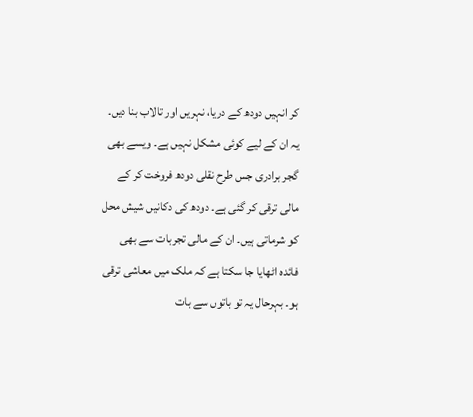کر انہیں دودھ کے دریا، نہریں اور تالاب بنا دیں۔ یہ ان کے لیے کوئی مشکل نہیں ہے۔ ویسے بھی گجر برادری جس طرح نقلی دودھ فروخت کر کے مالی ترقی کر گئی ہے۔ دودھ کی دکانیں شیش محل کو شرماتی ہیں۔ ان کے مالی تجربات سے بھی فائدہ اٹھایا جا سکتا ہے کہ ملک میں معاشی ترقی ہو۔ بہرحال یہ تو باتوں سے بات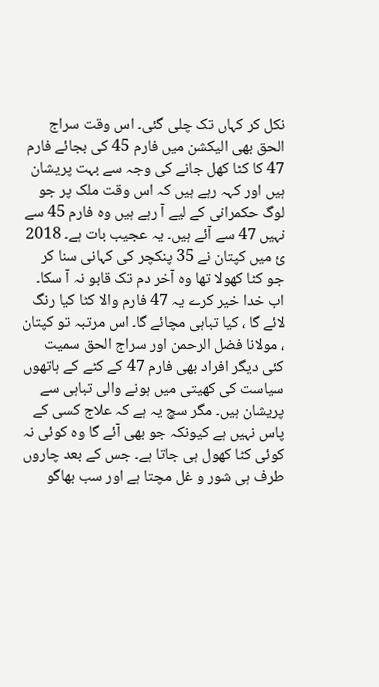نکل کر کہاں تک چلی گئی۔ اس وقت سراج الحق بھی الیکشن میں فارم 45 کی بجائے فارم 47 کا کٹا کھل جانے کی وجہ سے بہت پریشان ہیں اور کہہ رہے ہیں کہ اس وقت ملک پر جو لوگ حکمرانی کے لیے آ رہے ہیں وہ فارم 45 سے نہیں 47 سے آئے ہیں۔ یہ عجیب بات ہے۔ 2018 ئ میں کپتان نے 35 پنکچر کی کہانی سنا کر جو کٹا کھولا تھا وہ آخر دم تک قابو نہ آ سکا۔ اب خدا خیر کرے یہ 47 فارم والا کٹا کیا رنگ لائے گا ، کیا تباہی مچائے گا۔ اس مرتبہ تو کپتان ، مولانا فضل الرحمن اور سراج الحق سمیت کئی دیگر افراد بھی فارم 47 کے کٹے کے ہاتھوں سیاست کی کھیتی میں ہونے والی تباہی سے پریشان ہیں۔ مگر سچ یہ ہے کہ علاج کسی کے پاس نہیں ہے کیونکہ جو بھی آئے گا وہ کوئی نہ کوئی کٹا کھول ہی جاتا ہے۔ جس کے بعد چاروں طرف ہی شور و غل مچتا ہے اور سب بھاگو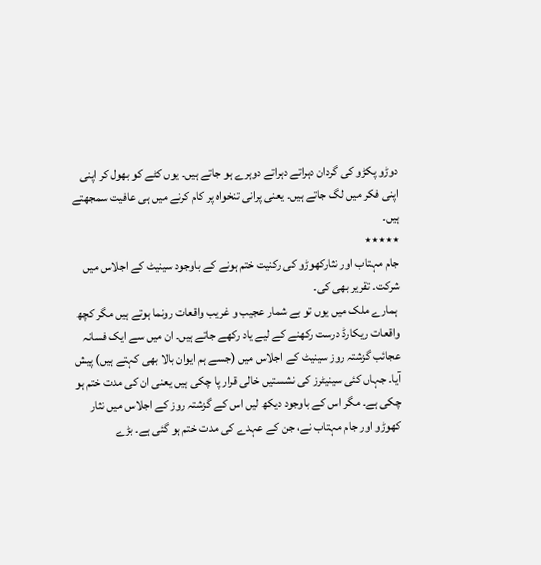دوڑو پکڑو کی گردان دہراتے دہراتے دوہرے ہو جاتے ہیں۔ یوں کٹے کو بھول کر اپنی اپنی فکر میں لگ جاتے ہیں۔ یعنی پرانی تنخواہ پر کام کرنے میں ہی عافیت سمجھتے ہیں۔
٭٭٭٭٭
جام مہتاب اور نثارکھوڑو کی رکنیت ختم ہونے کے باوجود سینیٹ کے اجلاس میں شرکت۔ تقریر بھی کی۔
 ہمارے ملک میں یوں تو بے شمار عجیب و غریب واقعات رونما ہوتے ہیں مگر کچھ واقعات ریکارڈ درست رکھنے کے لیے یاد رکھے جاتے ہیں۔ ان میں سے ایک فسانہ عجائب گزشتہ روز سینیٹ کے اجلاس میں (جسے ہم ایوان بالا بھی کہتے ہیں) پیش آیا۔ جہاں کئی سینیٹرز کی نشستیں خالی قرار پا چکی ہیں یعنی ان کی مدت ختم ہو چکی ہے۔ مگر اس کے باوجود دیکھ لیں اس کے گزشتہ روز کے اجلاس میں نثار کھوڑو اور جام مہتاب نے، جن کے عہدے کی مدت ختم ہو گئی ہے۔ بڑے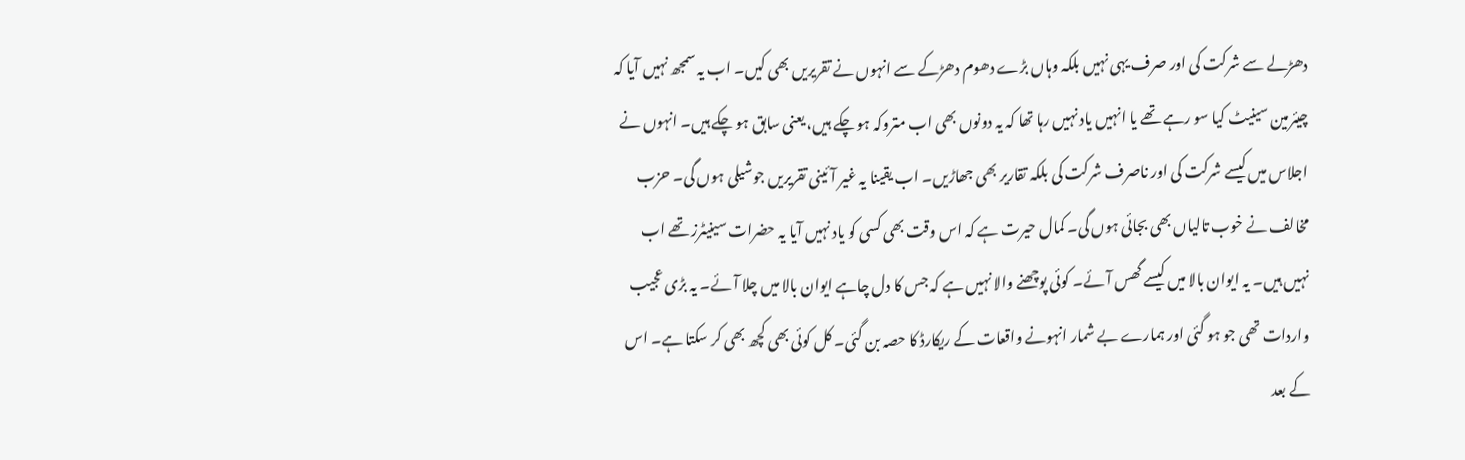دھڑلے سے شرکت کی اور صرف یہی نہیں بلکہ وہاں بڑے دھوم دھڑکے سے انہوں نے تقریریں بھی کیں۔ اب یہ سمجھ نہیں آیا کہ چیئرمین سینیٹ کیا سو رہے تھے یا انہیں یاد نہیں رہا تھا کہ یہ دونوں بھی اب متروکہ ہو چکے ہیں، یعنی سابق ہو چکے ہیں۔ انہوں نے اجلاس میں کیسے شرکت کی اور ناصرف شرکت کی بلکہ تقاریر بھی جھاڑیں۔ اب یقینا یہ غیر آئینی تقریریں جوشیلی ہوں گی۔ حزب مخالف نے خوب تالیاں بھی بجائی ہوں گی۔ کمال حیرت ہے کہ اس وقت بھی کسی کو یاد نہیں آیا یہ حضرات سینیٹرز تھے اب نہیں ہیں۔ یہ ایوان بالا میں کیسے گھس آئے۔ کوئی پوچھنے والا نہیں ہے کہ جس کا دل چاہے ایوان بالا میں چلا آئے۔ یہ بڑی عجیب واردات تھی جو ہو گئی اور ہمارے بے شمار انہونے واقعات کے ریکارڈ کا حصہ بن گئی۔ کل کوئی بھی کچھ بھی کر سکتا ہے۔ اس کے بعد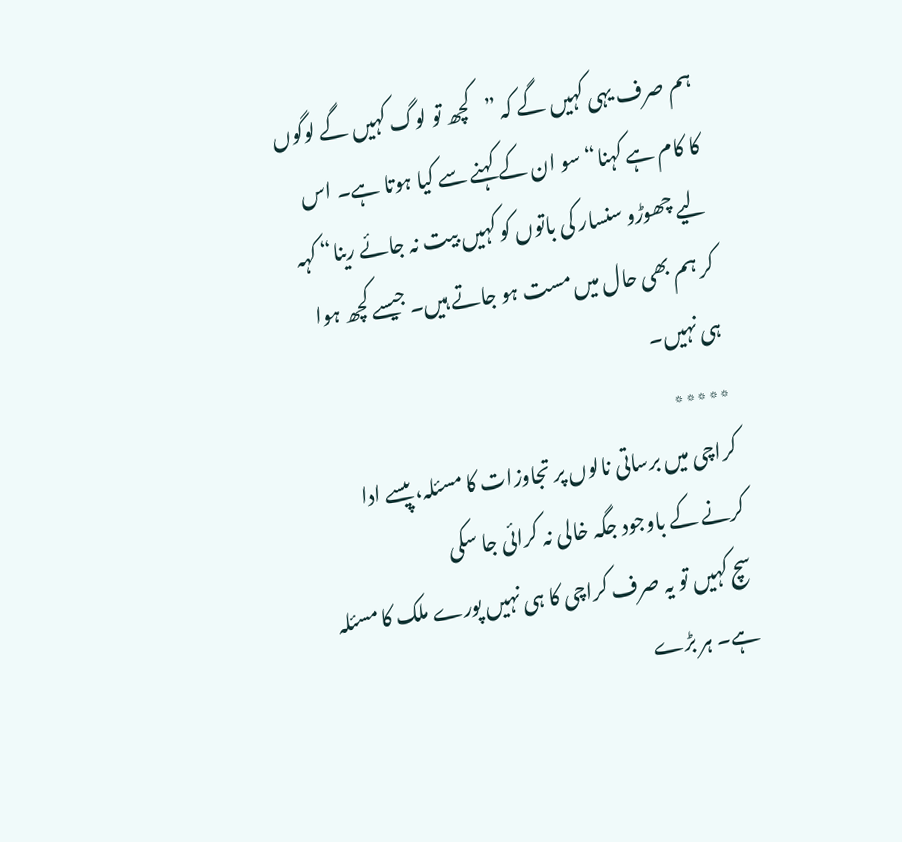ہم صرف یہی کہیں گے کہ ”کچھ تو لوگ کہیں گے لوگوں کا کام ہے کہنا“ سو ان کے کہنے سے کیا ہوتا ہے۔ اس لیے چھوڑو سنسار کی باتوں کو کہیں بیت نہ جائے رینا“ کہہ کر ہم بھی حال میں مست ہو جاتے ہیں۔ جیسے کچھ ہوا ہی نہیں۔
٭٭٭٭٭
کراچی میں برساتی نالوں پر تجاوزات کا مسئلہ، پیسے ادا کرنے کے باوجود جگہ خالی نہ کرائی جا سکی
سچ کہیں تو یہ صرف کراچی کا ہی نہیں پورے ملک کا مسئلہ ہے۔ ہر بڑے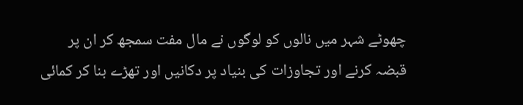چھوٹے شہر میں نالوں کو لوگوں نے مال مفت سمجھ کر ان پر قبضہ کرنے اور تجاوزات کی بنیاد پر دکانیں اور تھڑے بنا کر کمائی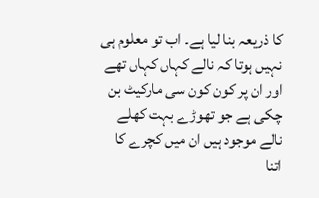کا ذریعہ بنا لیا ہے۔ اب تو معلوم ہی نہیں ہوتا کہ نالے کہاں کہاں تھے اور ان پر کون کون سی مارکیٹ بن چکی ہے جو تھوڑے بہت کھلے نالے موجود ہیں ان میں کچرے کا اتنا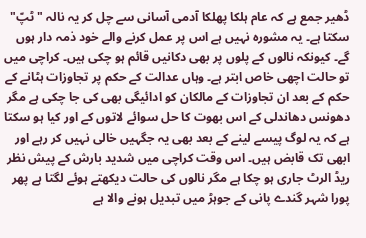ڈھیر جمع ہے کہ عام ہلکا پھلکا آدمی آسانی سے چل کر یہ نالہ " ٹپّ" سکتا ہے۔ یہ مشورہ نہیں ہے اس پر عمل کرنے والے خود ذمہ دار ہوں گے۔ کیونکہ نالوں کے پلوں پر بھی دکانیں قائم ہو چکی ہیں۔ کراچی میں تو حالت اچھی خاص ابتر ہے۔ وہاں عدالت کے حکم پر تجاوزات ہٹانے کے حکم کے بعد ان تجاوزات کے مالکان کو ادائیگی بھی کی جا چکی ہے مگر دھونس دھاندلی کے اس بھوت کا حل سوائے لاتوں کے اور کیا ہو سکتا ہے کہ یہ لوگ پیسے لینے کے بعد بھی یہ جگہیں خالی نہیں کر رہے اور ابھی تک قابض ہیں۔ اس وقت کراچی میں شدید بارش کے پیش نظر ریڈ الرٹ جاری ہو چکا ہے مگر نالوں کی حالت دیکھتے ہوئے لگتا ہے پھر پورا شہر گندے پانی کے جوہڑ میں تبدیل ہونے والا ہے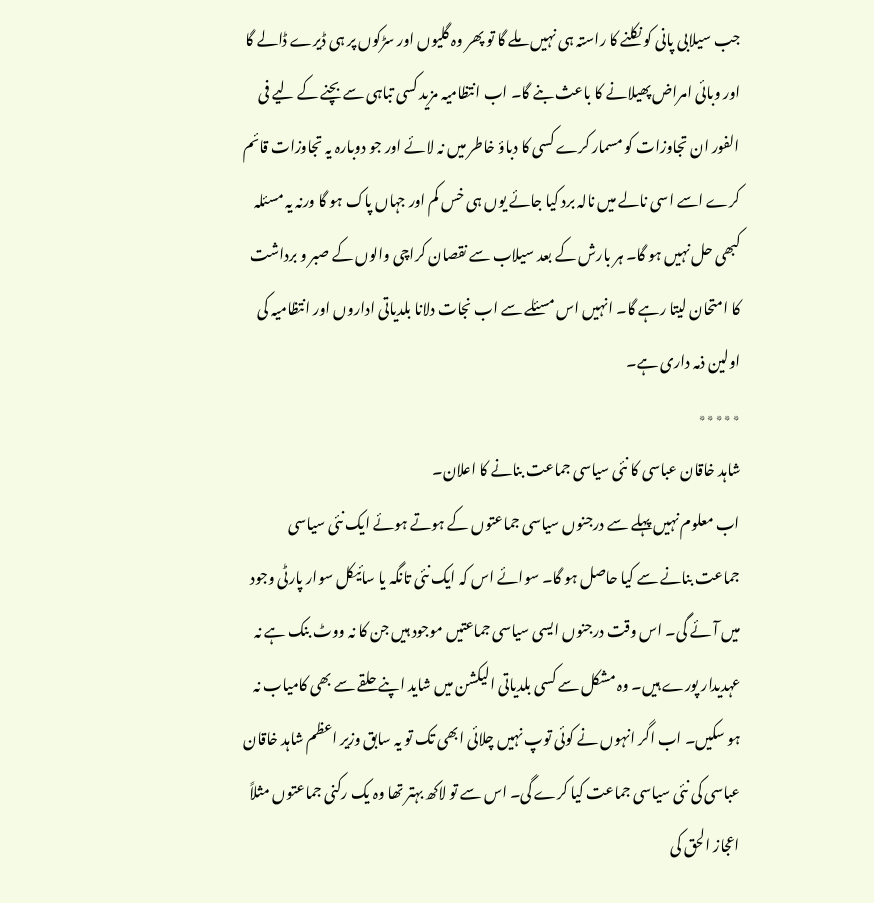جب سیلابی پانی کو نکلنے کا راستہ ہی نہیں ملے گا تو پھر وہ گلیوں اور سڑکوں پر ہی ڈیرے ڈالے گا اور وبائی امراض پھیلانے کا باعث بنے گا۔ اب انتظامیہ مزید کسی تباہی سے بچنے کے لیے فی الفور ان تجاوزات کو مسمار کرے کسی کا دباؤ خاطر میں نہ لائے اور جو دوبارہ یہ تجاوزات قائم کرے اسے اسی نالے میں نالہ برد کیا جائے یوں ہی خس کم اور جہاں پاک ہو گا ورنہ یہ مسئلہ کبھی حل نہیں ہو گا۔ ہر بارش کے بعد سیلاب سے نقصان کراچی والوں کے صبر و برداشت کا امتحان لیتا رہے گا۔ انہیں اس مسئلے سے اب نجات دلانا بلدیاتی اداروں اور انتظامیہ کی اولین ذمہ داری ہے۔
٭٭٭٭٭
شاہد خاقان عباسی کا نئی سیاسی جماعت بنانے کا اعلان۔
اب معلوم نہیں پہلے سے درجنوں سیاسی جماعتوں کے ہوتے ہوئے ایک نئی سیاسی جماعت بنانے سے کیا حاصل ہو گا۔ سوائے اس کہ ایک نئی تانگہ یا سائیکل سوار پارٹی وجود میں آئے گی۔ اس وقت درجنوں ایسی سیاسی جماعتیں موجود ہیں جن کا نہ ووٹ بنک ہے نہ عہدیدار پورے ہیں۔ وہ مشکل سے کسی بلدیاتی الیکشن میں شاید اپنے حلقے سے بھی کامیاب نہ ہو سکیں۔ اب اگر انہوں نے کوئی توپ نہیں چلائی ابھی تک تو یہ سابق وزیر اعظم شاہد خاقان عباسی کی نئی سیاسی جماعت کیا کرے گی۔ اس سے تو لاکھ بہتر تھا وہ یک رکنی جماعتوں مثلاً اعجاز الحق کی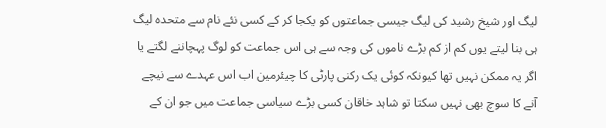لیگ اور شیخ رشید کی لیگ جیسی جماعتوں کو یکجا کر کے کسی نئے نام سے متحدہ لیگ ہی بنا لیتے یوں کم از کم بڑے ناموں کی وجہ سے ہی اس جماعت کو لوگ پہچاننے لگتے یا اگر یہ ممکن نہیں تھا کیونکہ کوئی یک رکنی پارٹی کا چیئرمین اب اس عہدے سے نیچے آنے کا سوچ بھی نہیں سکتا تو شاہد خاقان کسی بڑے سیاسی جماعت میں جو ان کے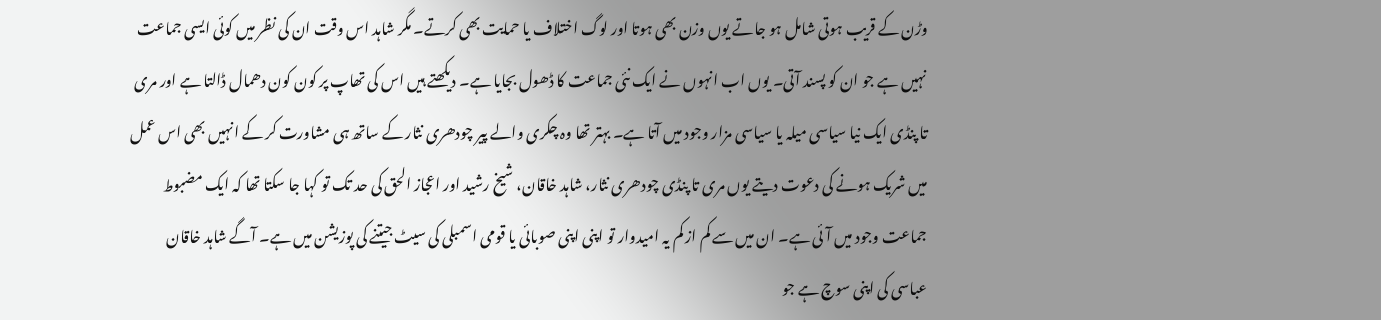وڑن کے قریب ہوتی شامل ہو جاتے یوں وزن بھی ہوتا اور لوگ اختلاف یا حمایت بھی کرتے۔ مگر شاہد اس وقت ان کی نظر میں کوئی ایسی جماعت نہیں ہے جو ان کو پسند آتی۔ یوں اب انہوں نے ایک نئی جماعت کا ڈھول بجایا ہے۔ دیکھتے ہیں اس کی تھاپ پر کون کون دھمال ڈالتا ہے اور مری تا پنڈی ایک نیا سیاسی میلہ یا سیاسی مزار وجود میں آتا ہے۔ بہتر تھا وہ چکری والے پیر چودھری نثار کے ساتھ ہی مشاورت کر کے انہیں بھی اس عمل میں شریک ہونے کی دعوت دیتے یوں مری تا پنڈی چودھری نثار، شاہد خاقان، شیخ رشید اور اعجاز الحق کی حد تک تو کہا جا سکتا تھا کہ ایک مضبوط جماعت وجود میں آئی ہے۔ ان میں سے کم از کم یہ امیدوار تو اپنی اپنی صوبائی یا قومی اسمبلی کی سیٹ جیتنے کی پوزیشن میں ہے۔ آگے شاہد خاقان عباسی کی اپنی سوچ ہے جو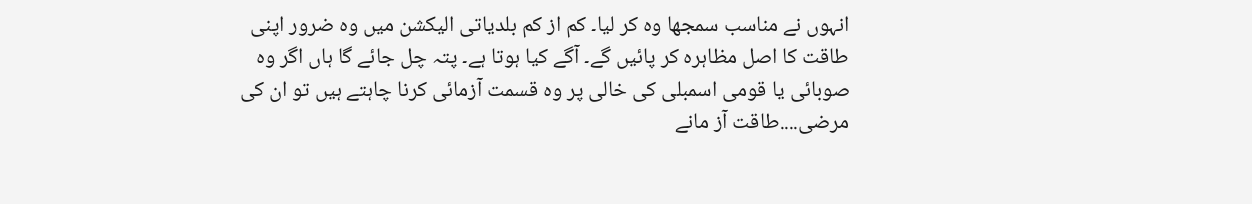انہوں نے مناسب سمجھا وہ کر لیا۔ کم از کم بلدیاتی الیکشن میں وہ ضرور اپنی طاقت کا اصل مظاہرہ کر پائیں گے۔ آگے کیا ہوتا ہے۔ پتہ چل جائے گا ہاں اگر وہ صوبائی یا قومی اسمبلی کی خالی پر وہ قسمت آزمائی کرنا چاہتے ہیں تو ان کی مرضی....طاقت آز مانے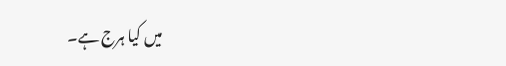میں کیا ہرج ہے۔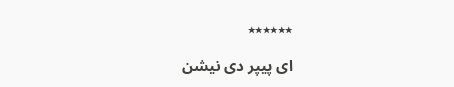٭٭٭٭٭٭

ای پیپر دی نیشن